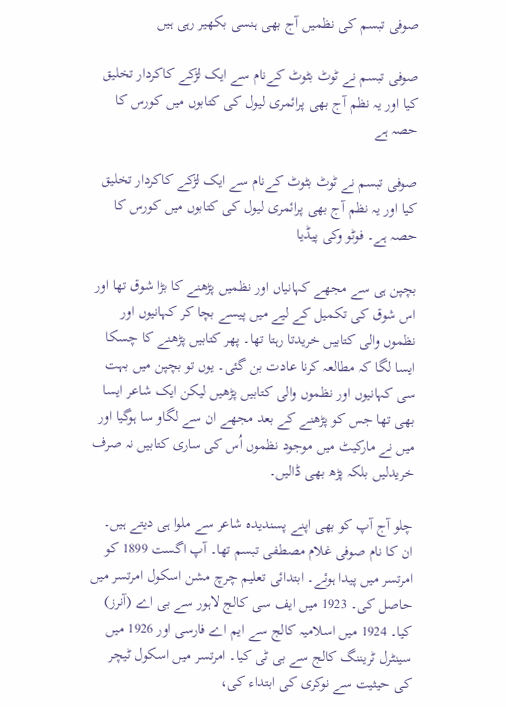صوفی تبسم کی نظمیں آج بھی ہنسی بکھیر رہی ہیں

صوفی تبسم نے ٹوٹ بٹوٹ کےنام سے ایک لڑکے کاکردار تخلیق کیا اور یہ نظم آج بھی پرائمری لیول کی کتابوں میں کورس کا حصہ ہے

صوفی تبسم نے ٹوٹ بٹوٹ کےنام سے ایک لڑکے کاکردار تخلیق کیا اور یہ نظم آج بھی پرائمری لیول کی کتابوں میں کورس کا حصہ ہے۔ فوٹو وکی پیڈیا

بچپن ہی سے مجھے کہانیاں اور نظمیں پڑھنے کا بڑا شوق تھا اور اس شوق کی تکمیل کے لیے میں پیسے بچا کر کہانیوں اور نظموں والی کتابیں خریدتا رہتا تھا۔ پھر کتابیں پڑھنے کا چسکا ایسا لگا کہ مطالعہ کرنا عادت بن گئی۔ یوں تو بچپن میں بہت سی کہانیوں اور نظموں والی کتابیں پڑھیں لیکن ایک شاعر ایسا بھی تھا جس کو پڑھنے کے بعد مجھے ان سے لگاو سا ہوگیا اور میں نے مارکیٹ میں موجود نظموں اُس کی ساری کتابیں نہ صرف خریدلیں بلکہ پڑھ بھی ڈالیں۔

چلو آج آپ کو بھی اپنے پسندیدہ شاعر سے ملوا ہی دیتے ہیں۔ ان کا نام صوفی غلام مصطفی تبسم تھا۔ آپ اگست 1899 کو امرتسر میں پیدا ہوئے۔ ابتدائی تعلیم چرچ مشن اسکول امرتسر میں حاصل کی۔ 1923 میں ایف سی کالج لاہور سے بی اے (آنرز) کیا۔ 1924 میں اسلامیہ کالج سے ایم اے فارسی اور 1926 میں سینٹرل ٹریننگ کالج سے بی ٹی کیا۔ امرتسر میں اسکول ٹیچر کی حیثیت سے نوکری کی ابتداء کی،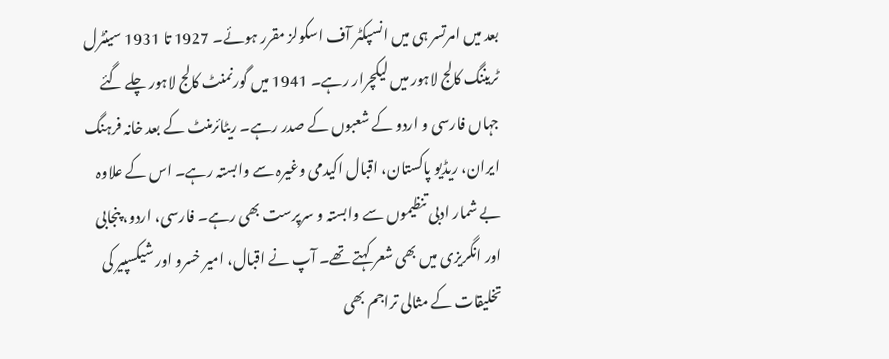بعد میں امرتسر ہی میں انسپکٹر آف اسکولز مقرر ہوئے۔ 1927 تا 1931 سینٹرل ٹریننگ کالج لاہور میں لیکچرار رہے۔ 1941 میں گورنمنٹ کالج لاہور چلے گئے جہاں فارسی و اردو کے شعبوں کے صدر رہے۔ ریٹائرمنٹ کے بعد خانہ فرہنگ ایران، ریڈیو پاکستان، اقبال اکیدمی وغیرہ سے وابستہ رہے۔ اس کے علاوہ بے شمار ادبی تنظیموں سے وابستہ و سرپرست بھی رہے۔ فارسی، اردو، پنجابی اور انگریزی میں بھی شعر کہتے تھے۔ آپ نے اقبال، امیر خسرو اور شیکسپیر کی تخلیقات کے مثالی تراجم بھی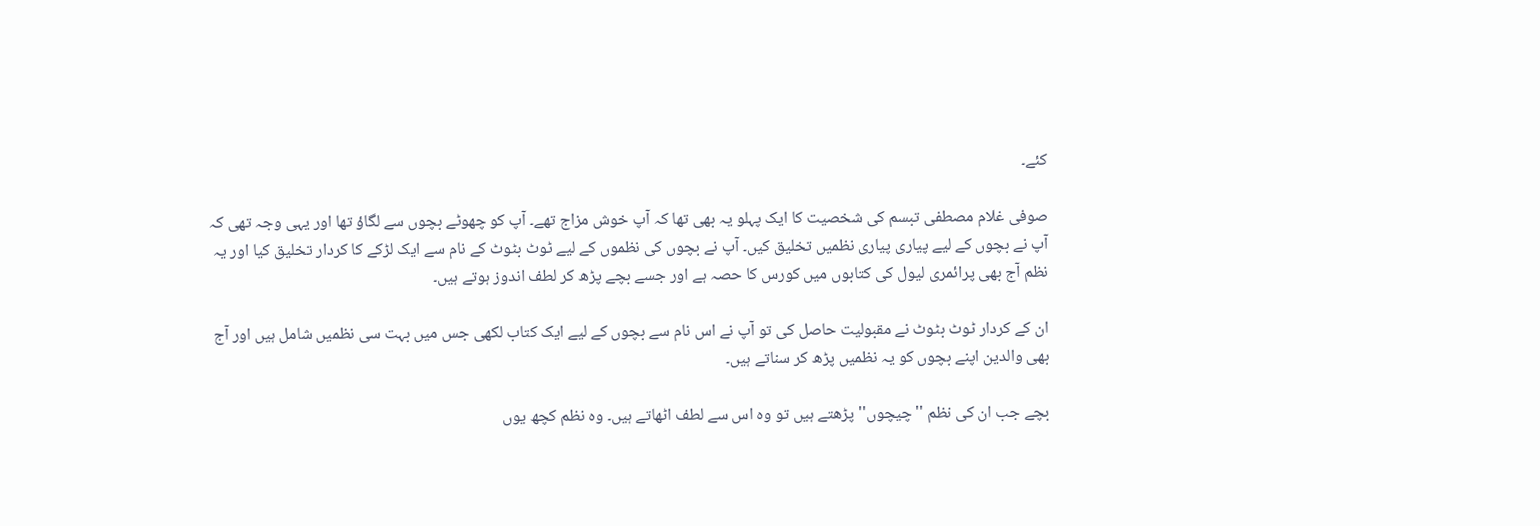کئے۔

صوفی غلام مصطفی تبسم کی شخصیت کا ایک پہلو یہ بھی تھا کہ آپ خوش مزاج تھے۔ آپ کو چھوٹے بچوں سے لگاؤ تھا اور یہی وجہ تھی کہ آپ نے بچوں کے لیے پیاری پیاری نظمیں تخلیق کیں۔ آپ نے بچوں کی نظموں کے لیے ٹوٹ بٹوٹ کے نام سے ایک لڑکے کا کردار تخلیق کیا اور یہ نظم آج بھی پرائمری لیول کی کتابوں میں کورس کا حصہ ہے اور جسے بچے پڑھ کر لطف اندوز ہوتے ہیں۔

ان کے کردار ٹوٹ بٹوٹ نے مقبولیت حاصل کی تو آپ نے اس نام سے بچوں کے لیے ایک کتاب لکھی جس میں بہت سی نظمیں شامل ہیں اور آج بھی والدین اپنے بچوں کو یہ نظمیں پڑھ کر سناتے ہیں۔

بچے جب ان کی نظم ''چیچوں'' پڑھتے ہیں تو وہ اس سے لطف اٹھاتے ہیں۔ وہ نظم کچھ یوں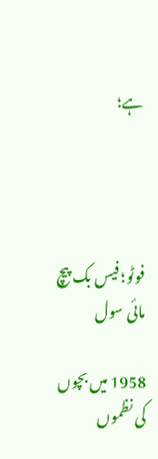ہے؛




فوٹو؛ فیس بک پیچ مائی سول

1958 میں بچوں کی نظموں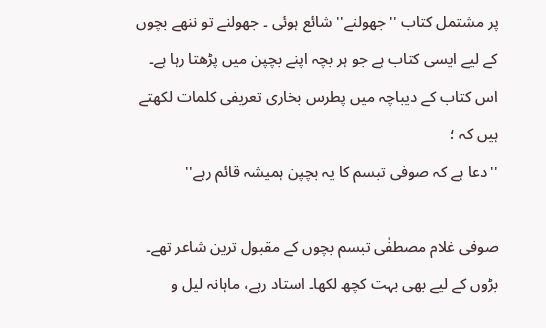پر مشتمل کتاب ''جھولنے'' شائع ہوئی ۔ جھولنے تو ننھے بچوں کے لیے ایسی کتاب ہے جو ہر بچہ اپنے بچپن میں پڑھتا رہا ہے۔ اس کتاب کے دیباچہ میں پطرس بخاری تعریفی کلمات لکھتے ہیں کہ ؛
''دعا ہے کہ صوفی تبسم کا یہ بچپن ہمیشہ قائم رہے''

صوفی غلام مصطفٰی تبسم بچوں کے مقبول ترین شاعر تھے۔ بڑوں کے لیے بھی بہت کچھ لکھا۔ استاد رہے، ماہانہ لیل و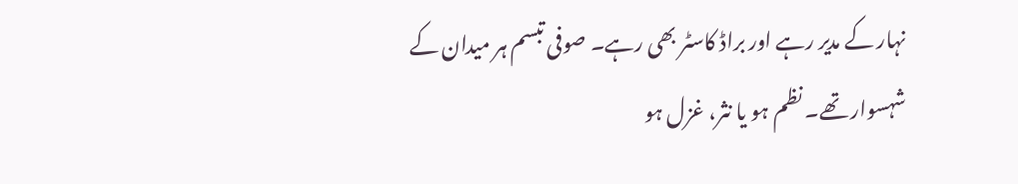نہار کے مدیر رہے اور براڈ کاسٹر بھی رہے۔ صوفی تبسم ہر میدان کے شہسوار تھے۔ نظم ہو یا نثر، غزل ہو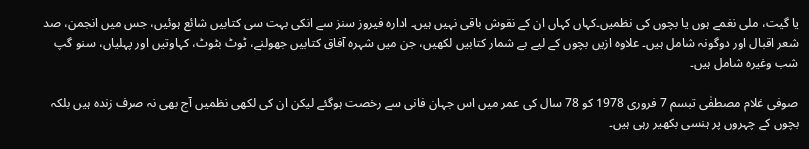یا گیت، ملی نغمے ہوں یا بچوں کی نظمیں۔کہاں کہاں ان کے نقوش باقی نہیں ہیں۔ ادارہ فیروز سنز سے انکی بہت سی کتابیں شائع ہوئیں، جس میں انجمن، صد شعر اقبال اور دوگونہ شامل ہیں۔ علاوہ ازیں بچوں کے لیے بے شمار کتابیں لکھیں، جن میں شہرہ آفاق کتابیں جھولنے، ٹوٹ بٹوٹ، کہاوتیں اور پہلیاں، سنو گپ شب وغیرہ شامل ہیں۔

صوفی غلام مصطفٰی تبسم 7 فروری 1978 کو 78 سال کی عمر میں اس جہان فانی سے رخصت ہوگئے لیکن ان کی لکھی نظمیں آج بھی نہ صرف زندہ ہیں بلکہ بچوں کے چہروں پر ہنسی بکھیر رہی ہیں۔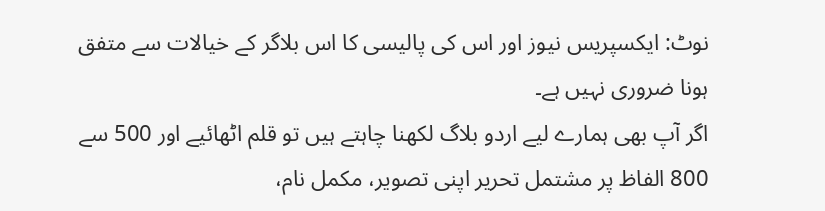نوٹ: ایکسپریس نیوز اور اس کی پالیسی کا اس بلاگر کے خیالات سے متفق ہونا ضروری نہیں ہے۔
اگر آپ بھی ہمارے لیے اردو بلاگ لکھنا چاہتے ہیں تو قلم اٹھائیے اور 500 سے 800 الفاظ پر مشتمل تحریر اپنی تصویر، مکمل نام،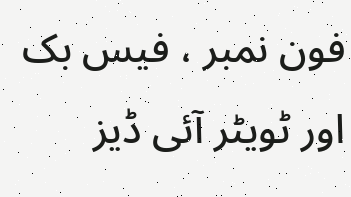فون نمبر ، فیس بک اور ٹویٹر آئی ڈیز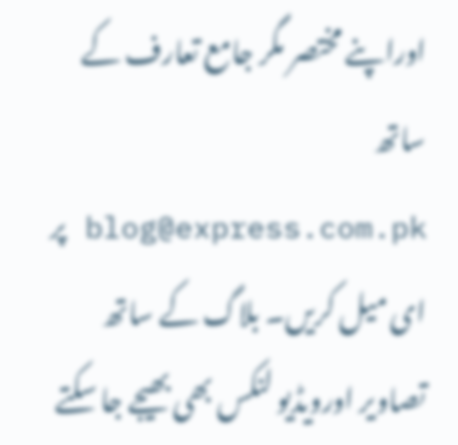اوراپنے مختصر مگر جامع تعارف کے ساتھ blog@express.com.pk پر ای میل کریں۔ بلاگ کے ساتھ تصاویر اورویڈیو لنکس بھی بھیجے جا سکتے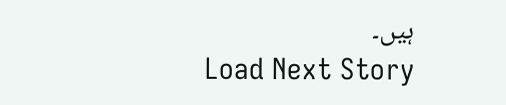ہیں۔
Load Next Story